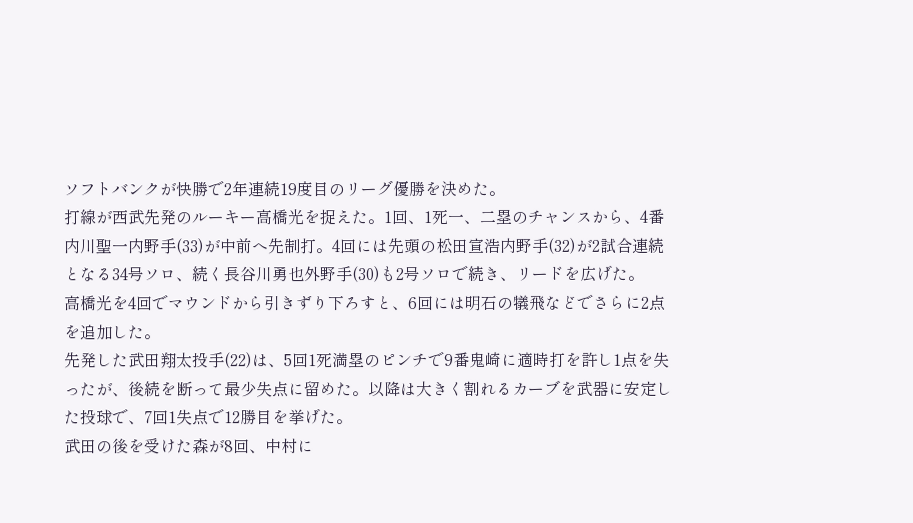ソフトバンクが快勝で2年連続19度目のリーグ優勝を決めた。
打線が西武先発のルーキー高橋光を捉えた。1回、1死一、二塁のチャンスから、4番内川聖一内野手(33)が中前へ先制打。4回には先頭の松田宣浩内野手(32)が2試合連続となる34号ソロ、続く長谷川勇也外野手(30)も2号ソロで続き、リードを広げた。
高橋光を4回でマウンドから引きずり下ろすと、6回には明石の犠飛などでさらに2点を追加した。
先発した武田翔太投手(22)は、5回1死満塁のピンチで9番鬼崎に適時打を許し1点を失ったが、後続を断って最少失点に留めた。以降は大きく割れるカーブを武器に安定した投球で、7回1失点で12勝目を挙げた。
武田の後を受けた森が8回、中村に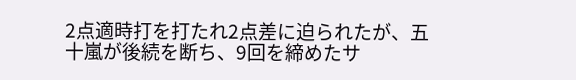2点適時打を打たれ2点差に迫られたが、五十嵐が後続を断ち、9回を締めたサ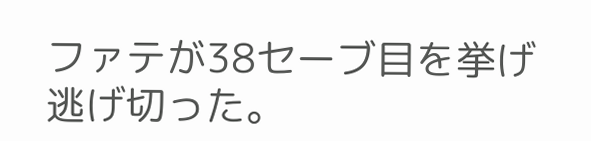ファテが38セーブ目を挙げ逃げ切った。